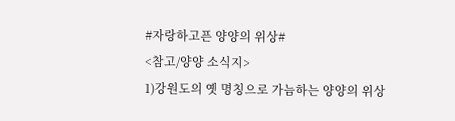#자랑하고픈 양양의 위상#
<참고/양양 소식지>
1)강원도의 옛 명칭으로 가늠하는 양양의 위상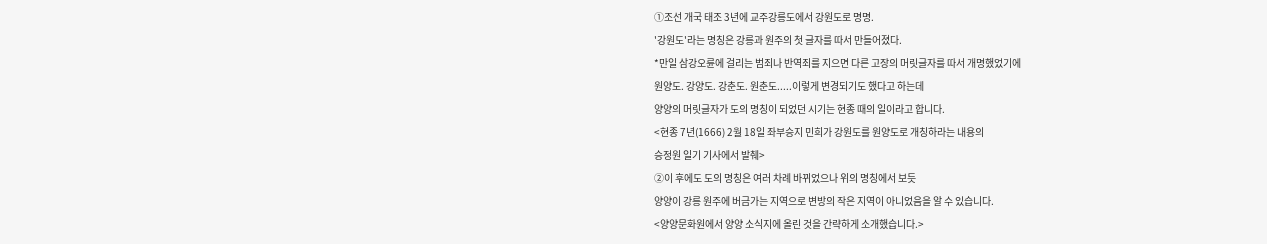①조선 개국 태조 3년에 교주강릉도에서 강원도로 명명.
'강원도'라는 명칭은 강릉과 원주의 첫 글자를 따서 만들어졌다.
*만일 삼강오륜에 걸리는 범죄나 반역죄를 지으면 다른 고장의 머릿글자를 따서 개명했었기에
원양도. 강양도. 강춘도. 원춘도.....이렇게 변경되기도 했다고 하는데
양양의 머릿글자가 도의 명칭이 되었던 시기는 현종 때의 일이라고 합니다.
<현종 7년(1666) 2월 18일 좌부승지 민희가 강원도를 원양도로 개칭하라는 내용의
승정원 일기 기사에서 발췌>
②이 후에도 도의 명칭은 여러 차례 바뀌었으나 위의 명칭에서 보듯
양양이 강릉 원주에 버금가는 지역으로 변방의 작은 지역이 아니었음을 알 수 있습니다.
<양양문화원에서 양양 소식지에 올린 것을 간략하게 소개했습니다.>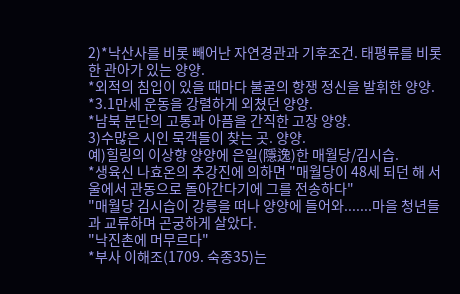2)*낙산사를 비롯 빼어난 자연경관과 기후조건. 태평류를 비롯한 관아가 있는 양양.
*외적의 침입이 있을 때마다 불굴의 항쟁 정신을 발휘한 양양.
*3.1만세 운동을 강렬하게 외쳤던 양양.
*남북 분단의 고통과 아픔을 간직한 고장 양양.
3)수많은 시인 묵객들이 찾는 곳. 양양.
예)힐링의 이상향 양양에 은일(隱逸)한 매월당/김시습.
*생육신 나효온의 추강진에 의하면 "매월당이 48세 되던 해 서울에서 관동으로 돌아간다기에 그를 전송하다"
"매월당 김시습이 강릉을 떠나 양양에 들어와.......마을 청년들과 교류하며 곤궁하게 살았다.
"낙진촌에 머무르다"
*부사 이해조(1709. 숙종35)는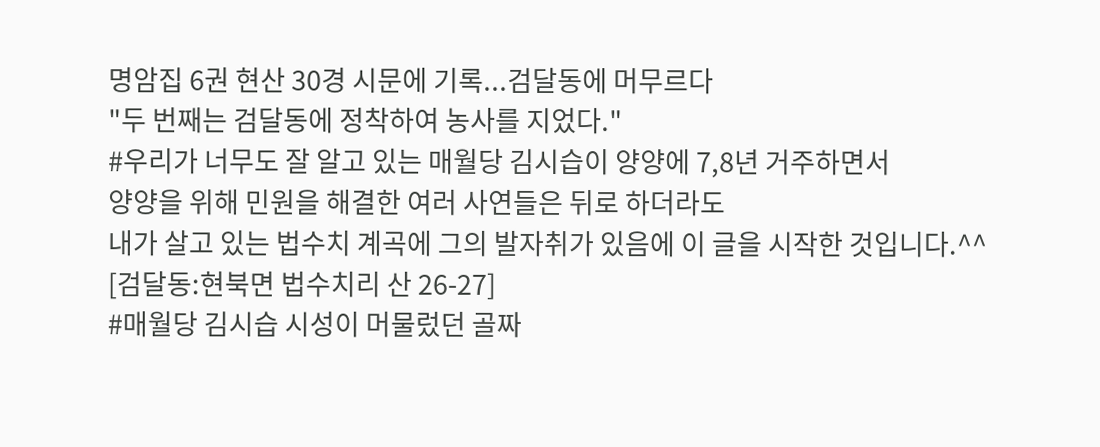명암집 6권 현산 30경 시문에 기록...검달동에 머무르다
"두 번째는 검달동에 정착하여 농사를 지었다."
#우리가 너무도 잘 알고 있는 매월당 김시습이 양양에 7,8년 거주하면서
양양을 위해 민원을 해결한 여러 사연들은 뒤로 하더라도
내가 살고 있는 법수치 계곡에 그의 발자취가 있음에 이 글을 시작한 것입니다.^^
[검달동:현북면 법수치리 산 26-27]
#매월당 김시습 시성이 머물렀던 골짜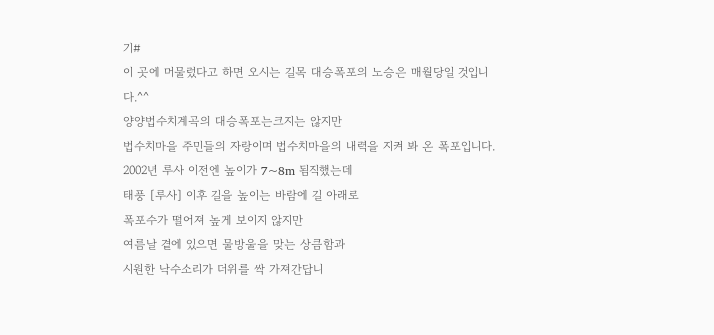기#
이 곳에 머물렀다고 하면 오시는 길목 대승폭포의 노승은 매월당일 것입니다.^^
양양법수치계곡의 대승폭포는크지는 않지만
법수치마을 주민들의 자랑이며 법수치마을의 내력을 지켜 봐 온 폭포입니다.
2002년 루사 이전엔 높이가 7~8m 됨직했는데
태풍 [루사] 이후 길을 높이는 바람에 길 아래로
폭포수가 떨어져 높게 보이지 않지만
여름날 곁에 있으면 물방울을 맞는 상큼함과
시원한 낙수소리가 더위를 싹 가져간답니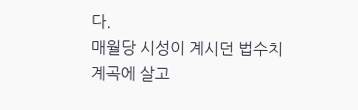다.
매월당 시성이 계시던 법수치 계곡에 살고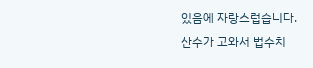있음에 자랑스럽습니다.
산수가 고와서 법수치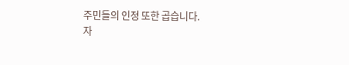주민들의 인정 또한 곱습니다.
자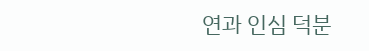연과 인심 덕분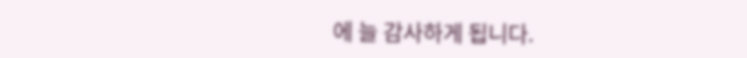에 늘 감사하게 됩니다.